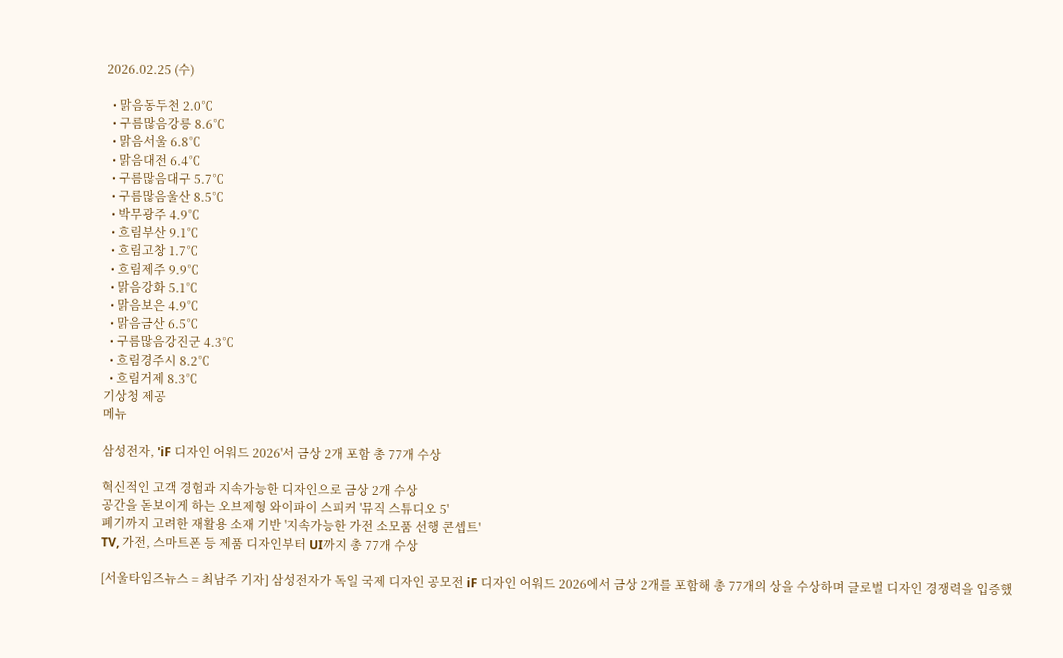2026.02.25 (수)

  • 맑음동두천 2.0℃
  • 구름많음강릉 8.6℃
  • 맑음서울 6.8℃
  • 맑음대전 6.4℃
  • 구름많음대구 5.7℃
  • 구름많음울산 8.5℃
  • 박무광주 4.9℃
  • 흐림부산 9.1℃
  • 흐림고창 1.7℃
  • 흐림제주 9.9℃
  • 맑음강화 5.1℃
  • 맑음보은 4.9℃
  • 맑음금산 6.5℃
  • 구름많음강진군 4.3℃
  • 흐림경주시 8.2℃
  • 흐림거제 8.3℃
기상청 제공
메뉴

삼성전자, 'iF 디자인 어워드 2026'서 금상 2개 포함 총 77개 수상

혁신적인 고객 경험과 지속가능한 디자인으로 금상 2개 수상
공간을 돋보이게 하는 오브제형 와이파이 스피커 '뮤직 스튜디오 5'
폐기까지 고려한 재활용 소재 기반 '지속가능한 가전 소모품 선행 콘셉트'
TV, 가전, 스마트폰 등 제품 디자인부터 UI까지 총 77개 수상

[서울타임즈뉴스 = 최남주 기자] 삼성전자가 독일 국제 디자인 공모전 iF 디자인 어워드 2026에서 금상 2개를 포함해 총 77개의 상을 수상하며 글로벌 디자인 경쟁력을 입증했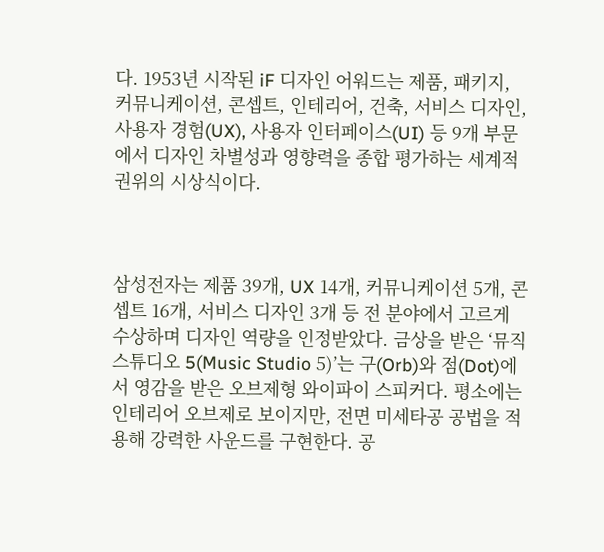다. 1953년 시작된 iF 디자인 어워드는 제품, 패키지, 커뮤니케이션, 콘셉트, 인테리어, 건축, 서비스 디자인, 사용자 경험(UX), 사용자 인터페이스(UI) 등 9개 부문에서 디자인 차별성과 영향력을 종합 평가하는 세계적 권위의 시상식이다.



삼성전자는 제품 39개, UX 14개, 커뮤니케이션 5개, 콘셉트 16개, 서비스 디자인 3개 등 전 분야에서 고르게 수상하며 디자인 역량을 인정받았다. 금상을 받은 ‘뮤직 스튜디오 5(Music Studio 5)’는 구(Orb)와 점(Dot)에서 영감을 받은 오브제형 와이파이 스피커다. 평소에는 인테리어 오브제로 보이지만, 전면 미세타공 공법을 적용해 강력한 사운드를 구현한다. 공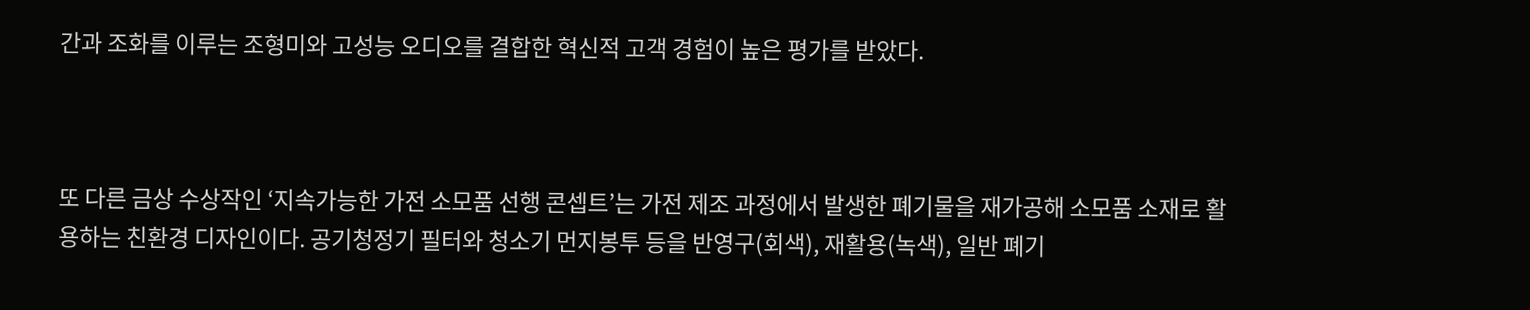간과 조화를 이루는 조형미와 고성능 오디오를 결합한 혁신적 고객 경험이 높은 평가를 받았다.



또 다른 금상 수상작인 ‘지속가능한 가전 소모품 선행 콘셉트’는 가전 제조 과정에서 발생한 폐기물을 재가공해 소모품 소재로 활용하는 친환경 디자인이다. 공기청정기 필터와 청소기 먼지봉투 등을 반영구(회색), 재활용(녹색), 일반 폐기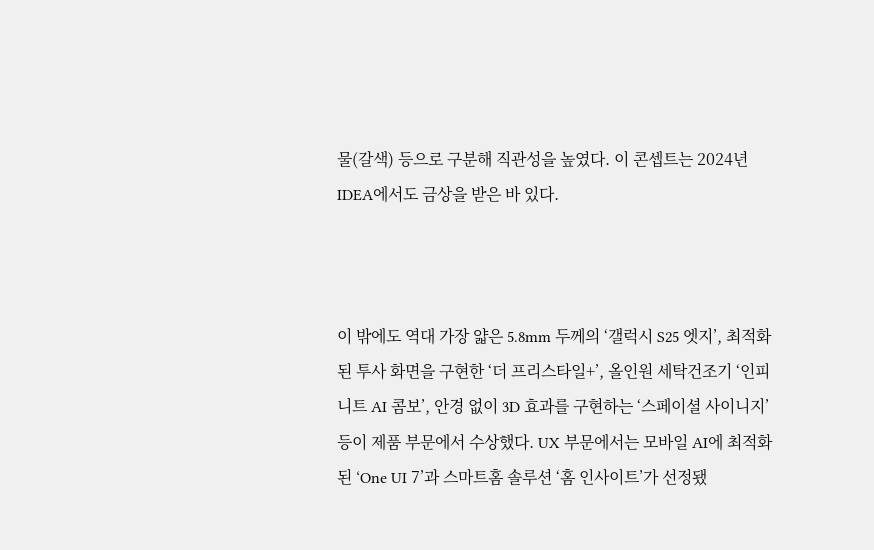물(갈색) 등으로 구분해 직관성을 높였다. 이 콘셉트는 2024년 IDEA에서도 금상을 받은 바 있다.



이 밖에도 역대 가장 얇은 5.8mm 두께의 ‘갤럭시 S25 엣지’, 최적화된 투사 화면을 구현한 ‘더 프리스타일+’, 올인원 세탁건조기 ‘인피니트 AI 콤보’, 안경 없이 3D 효과를 구현하는 ‘스페이셜 사이니지’ 등이 제품 부문에서 수상했다. UX 부문에서는 모바일 AI에 최적화된 ‘One UI 7’과 스마트홈 솔루션 ‘홈 인사이트’가 선정됐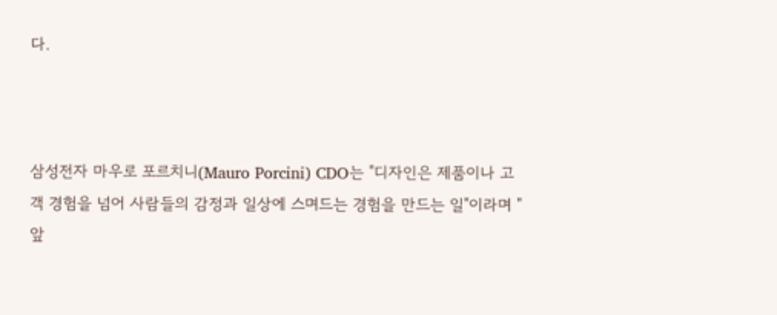다.



삼성전자 마우로 포르치니(Mauro Porcini) CDO는 "디자인은 제품이나 고객 경험을 넘어 사람들의 감정과 일상에 스며드는 경험을 만드는 일"이라며 "앞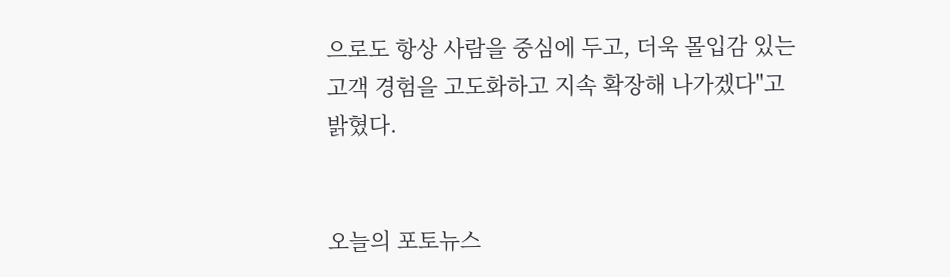으로도 항상 사람을 중심에 두고, 더욱 몰입감 있는 고객 경험을 고도화하고 지속 확장해 나가겠다"고 밝혔다.


오늘의 포토뉴스